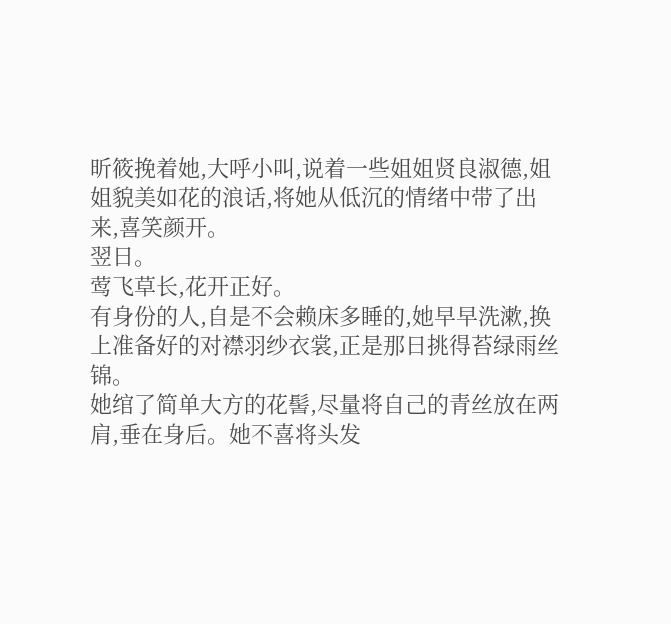昕筱挽着她,大呼小叫,说着一些姐姐贤良淑德,姐姐貌美如花的浪话,将她从低沉的情绪中带了出来,喜笑颜开。
翌日。
莺飞草长,花开正好。
有身份的人,自是不会赖床多睡的,她早早洗漱,换上准备好的对襟羽纱衣裳,正是那日挑得苔绿雨丝锦。
她绾了简单大方的花髻,尽量将自己的青丝放在两肩,垂在身后。她不喜将头发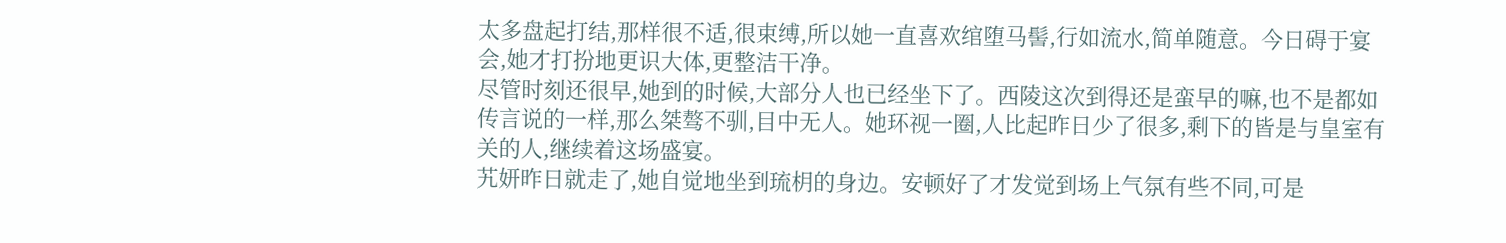太多盘起打结,那样很不适,很束缚,所以她一直喜欢绾堕马髻,行如流水,简单随意。今日碍于宴会,她才打扮地更识大体,更整洁干净。
尽管时刻还很早,她到的时候,大部分人也已经坐下了。西陵这次到得还是蛮早的嘛,也不是都如传言说的一样,那么桀骜不驯,目中无人。她环视一圈,人比起昨日少了很多,剩下的皆是与皇室有关的人,继续着这场盛宴。
艽妍昨日就走了,她自觉地坐到琉枂的身边。安顿好了才发觉到场上气氛有些不同,可是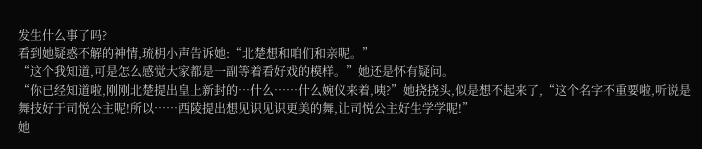发生什么事了吗?
看到她疑惑不解的神情,琉枂小声告诉她:“北楚想和咱们和亲呢。”
“这个我知道,可是怎么感觉大家都是一副等着看好戏的模样。”她还是怀有疑问。
“你已经知道啦,刚刚北楚提出皇上新封的…什么……什么婉仪来着,咦?”她挠挠头,似是想不起来了,“这个名字不重要啦,听说是舞技好于司悦公主呢!所以……西陵提出想见识见识更美的舞,让司悦公主好生学学呢!”
她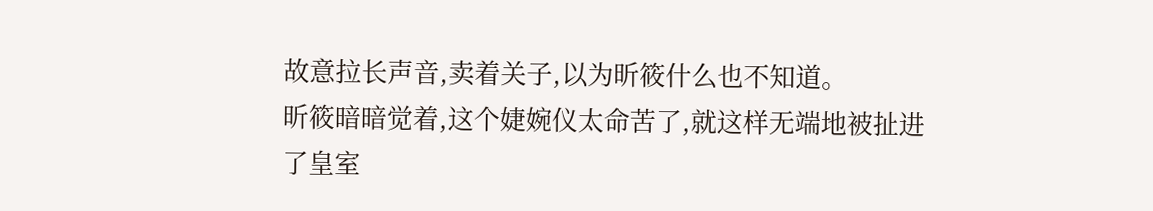故意拉长声音,卖着关子,以为昕筱什么也不知道。
昕筱暗暗觉着,这个婕婉仪太命苦了,就这样无端地被扯进了皇室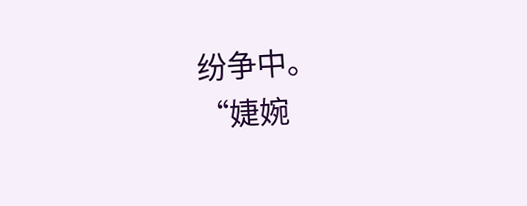纷争中。
“婕婉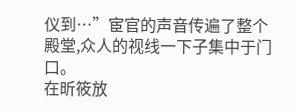仪到…”宦官的声音传遍了整个殿堂,众人的视线一下子集中于门口。
在昕筱放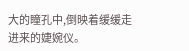大的瞳孔中,倒映着缓缓走进来的婕婉仪。